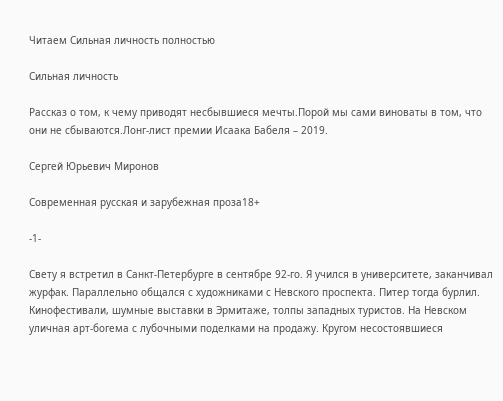Читаем Сильная личность полностью

Сильная личность

Рассказ о том, к чему приводят несбывшиеся мечты.Порой мы сами виноваты в том, что они не сбываются.Лонг-лист премии Исаака Бабеля – 2019.

Сергей Юрьевич Миронов

Современная русская и зарубежная проза18+

-1-

Свету я встретил в Санкт-Петербурге в сентябре 92-го. Я учился в университете, заканчивал журфак. Параллельно общался с художниками с Невского проспекта. Питер тогда бурлил. Кинофестивали, шумные выставки в Эрмитаже, толпы западных туристов. На Невском уличная арт-богема с лубочными поделками на продажу. Кругом несостоявшиеся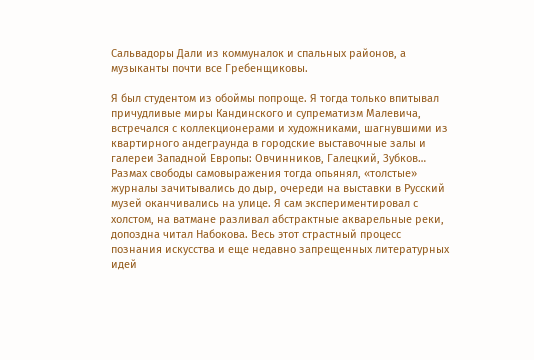Сальвадоры Дали из коммуналок и спальных районов, а музыканты почти все Гребенщиковы.

Я был студентом из обоймы попроще. Я тогда только впитывал причудливые миры Кандинского и супрематизм Малевича, встречался с коллекционерами и художниками, шагнувшими из квартирного андеграунда в городские выставочные залы и галереи Западной Европы: Овчинников, Галецкий, Зубков… Размах свободы самовыражения тогда опьянял, «толстые» журналы зачитывались до дыр, очереди на выставки в Русский музей оканчивались на улице. Я сам экспериментировал с холстом, на ватмане разливал абстрактные акварельные реки, допоздна читал Набокова. Весь этот страстный процесс познания искусства и еще недавно запрещенных литературных идей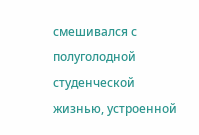смешивался с полуголодной студенческой жизнью, устроенной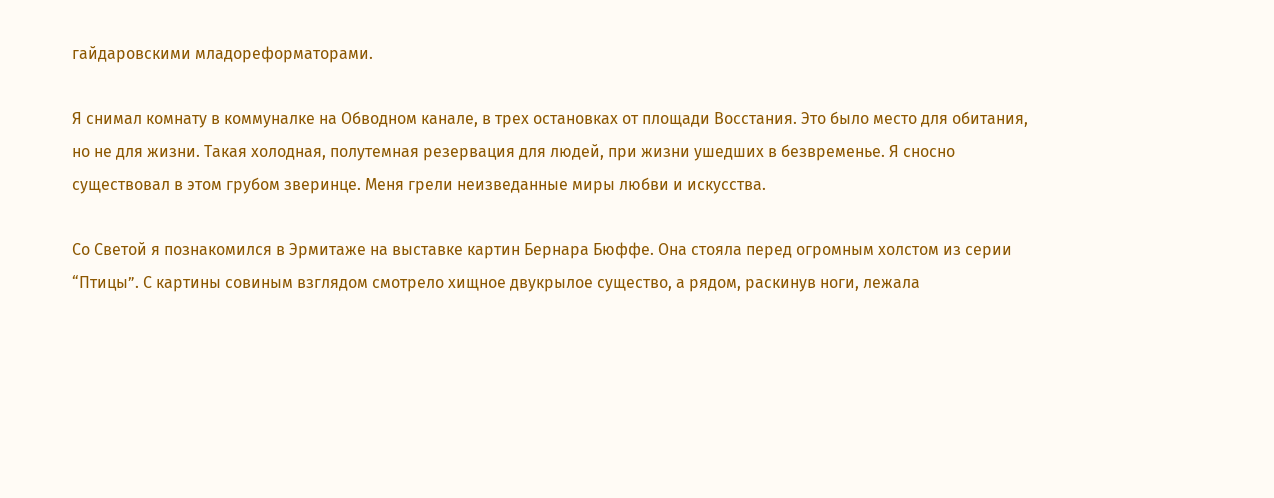гайдаровскими младореформаторами.

Я снимал комнату в коммуналке на Обводном канале, в трех остановках от площади Восстания. Это было место для обитания, но не для жизни. Такая холодная, полутемная резервация для людей, при жизни ушедших в безвременье. Я сносно существовал в этом грубом зверинце. Меня грели неизведанные миры любви и искусства.

Со Светой я познакомился в Эрмитаже на выставке картин Бернара Бюффе. Она стояла перед огромным холстом из серии “Птицы”. С картины совиным взглядом смотрело хищное двукрылое существо, а рядом, раскинув ноги, лежала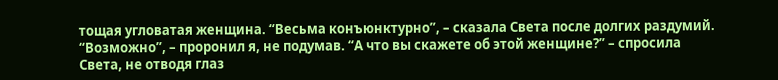тощая угловатая женщина. “Весьма конъюнктурно”, – сказала Света после долгих раздумий. “Возможно”, – проронил я, не подумав. “А что вы скажете об этой женщине?” – спросила Света, не отводя глаз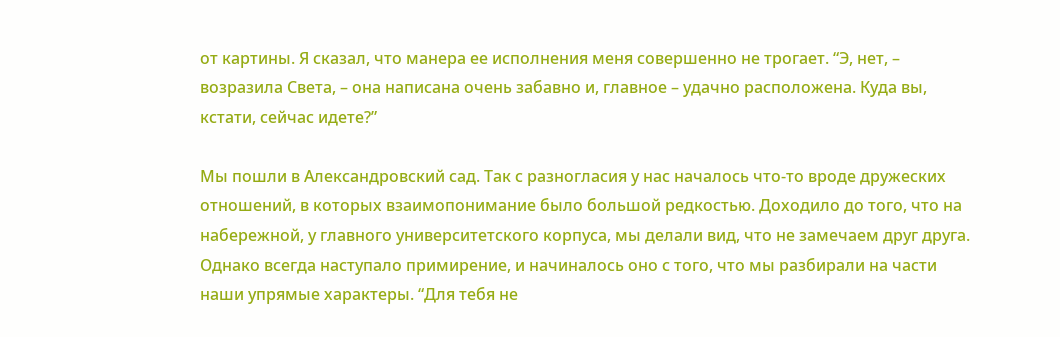от картины. Я сказал, что манера ее исполнения меня совершенно не трогает. “Э, нет, – возразила Света, – она написана очень забавно и, главное – удачно расположена. Куда вы, кстати, сейчас идете?”

Мы пошли в Александровский сад. Так с разногласия у нас началось что-то вроде дружеских отношений, в которых взаимопонимание было большой редкостью. Доходило до того, что на набережной, у главного университетского корпуса, мы делали вид, что не замечаем друг друга. Однако всегда наступало примирение, и начиналось оно с того, что мы разбирали на части наши упрямые характеры. “Для тебя не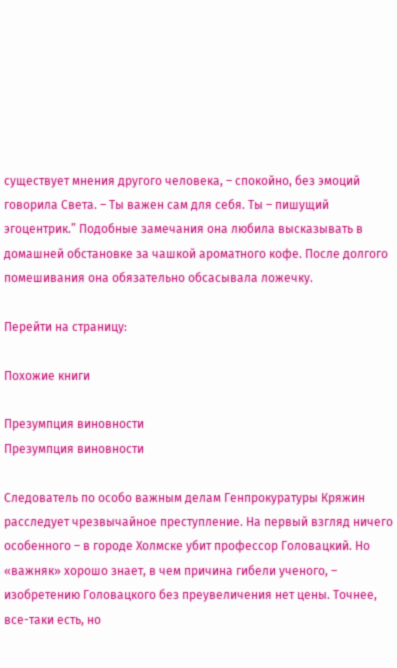существует мнения другого человека, – спокойно, без эмоций говорила Света. – Ты важен сам для себя. Ты – пишущий эгоцентрик.” Подобные замечания она любила высказывать в домашней обстановке за чашкой ароматного кофе. После долгого помешивания она обязательно обсасывала ложечку.

Перейти на страницу:

Похожие книги

Презумпция виновности
Презумпция виновности

Следователь по особо важным делам Генпрокуратуры Кряжин расследует чрезвычайное преступление. На первый взгляд ничего особенного – в городе Холмске убит профессор Головацкий. Но «важняк» хорошо знает, в чем причина гибели ученого, – изобретению Головацкого без преувеличения нет цены. Точнее, все-таки есть, но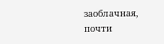заоблачная, почти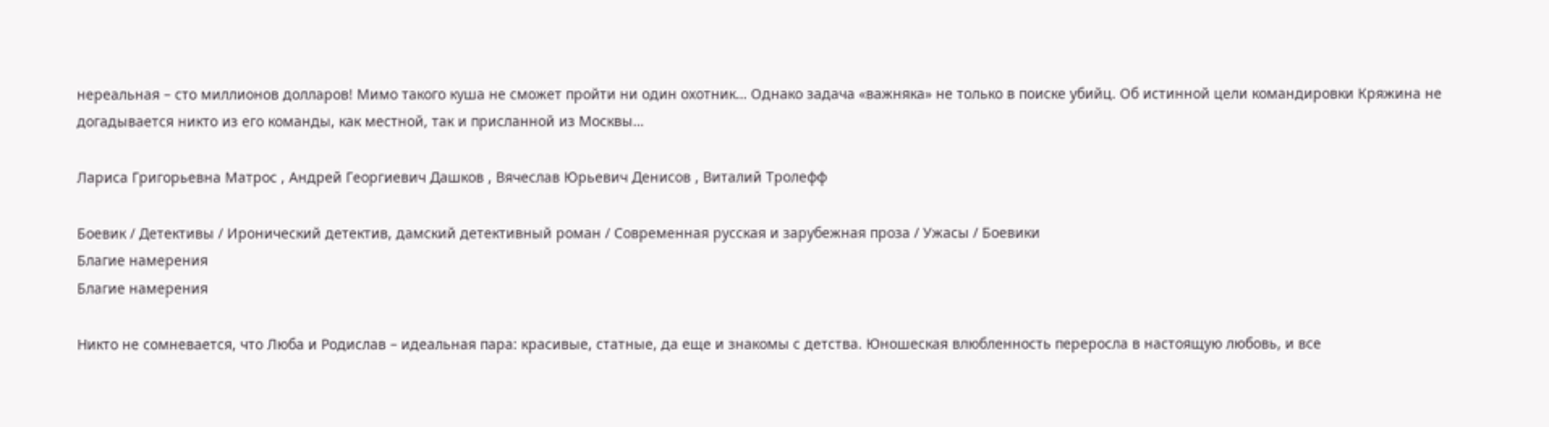нереальная – сто миллионов долларов! Мимо такого куша не сможет пройти ни один охотник… Однако задача «важняка» не только в поиске убийц. Об истинной цели командировки Кряжина не догадывается никто из его команды, как местной, так и присланной из Москвы…

Лариса Григорьевна Матрос , Андрей Георгиевич Дашков , Вячеслав Юрьевич Денисов , Виталий Тролефф

Боевик / Детективы / Иронический детектив, дамский детективный роман / Современная русская и зарубежная проза / Ужасы / Боевики
Благие намерения
Благие намерения

Никто не сомневается, что Люба и Родислав – идеальная пара: красивые, статные, да еще и знакомы с детства. Юношеская влюбленность переросла в настоящую любовь, и все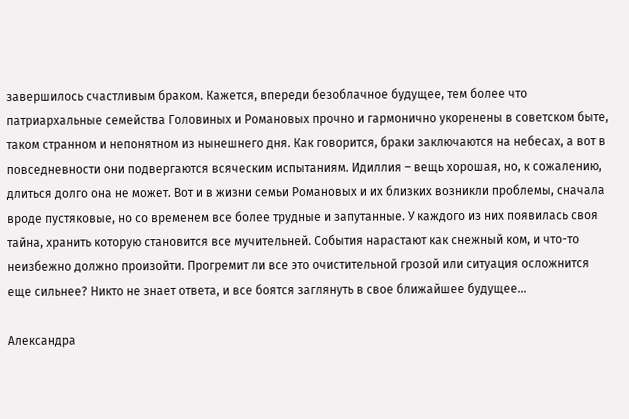завершилось счастливым браком. Кажется, впереди безоблачное будущее, тем более что патриархальные семейства Головиных и Романовых прочно и гармонично укоренены в советском быте, таком странном и непонятном из нынешнего дня. Как говорится, браки заключаются на небесах, а вот в повседневности они подвергаются всяческим испытаниям. Идиллия – вещь хорошая, но, к сожалению, длиться долго она не может. Вот и в жизни семьи Романовых и их близких возникли проблемы, сначала вроде пустяковые, но со временем все более трудные и запутанные. У каждого из них появилась своя тайна, хранить которую становится все мучительней. События нарастают как снежный ком, и что-то неизбежно должно произойти. Прогремит ли все это очистительной грозой или ситуация осложнится еще сильнее? Никто не знает ответа, и все боятся заглянуть в свое ближайшее будущее…

Александра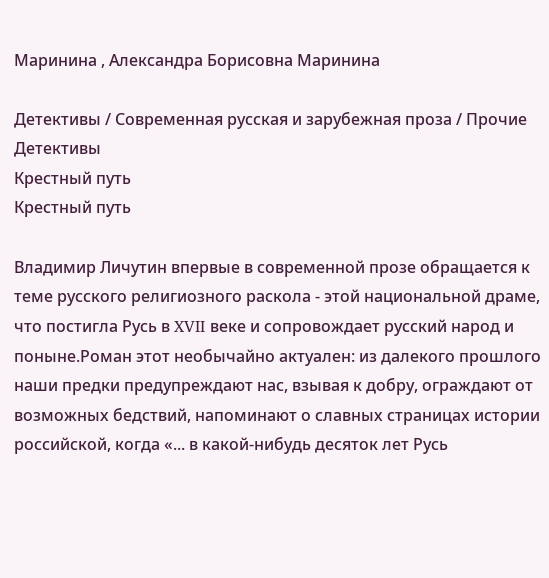Маринина , Александра Борисовна Маринина

Детективы / Современная русская и зарубежная проза / Прочие Детективы
Крестный путь
Крестный путь

Владимир Личутин впервые в современной прозе обращается к теме русского религиозного раскола - этой национальной драме, что постигла Русь в XVII веке и сопровождает русский народ и поныне.Роман этот необычайно актуален: из далекого прошлого наши предки предупреждают нас, взывая к добру, ограждают от возможных бедствий, напоминают о славных страницах истории российской, когда «... в какой-нибудь десяток лет Русь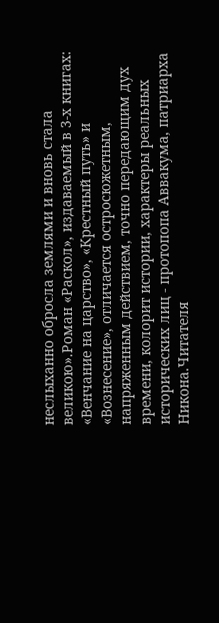неслыханно обросла землями и вновь стала великою».Роман «Раскол», издаваемый в 3-х книгах: «Венчание на царство», «Крестный путь» и «Вознесение», отличается остросюжетным, напряженным действием, точно передающим дух времени, колорит истории, характеры реальных исторических лиц - протопопа Аввакума, патриарха Никона.Читателя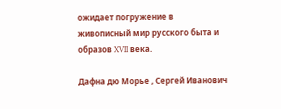ожидает погружение в живописный мир русского быта и образов XVII века.

Дафна дю Морье , Сергей Иванович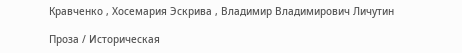Кравченко , Хосемария Эскрива , Владимир Владимирович Личутин

Проза / Историческая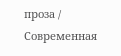проза / Современная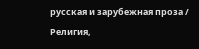русская и зарубежная проза / Религия,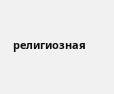религиозная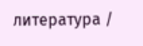литература /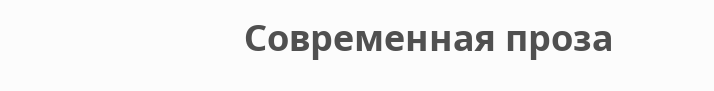Современная проза